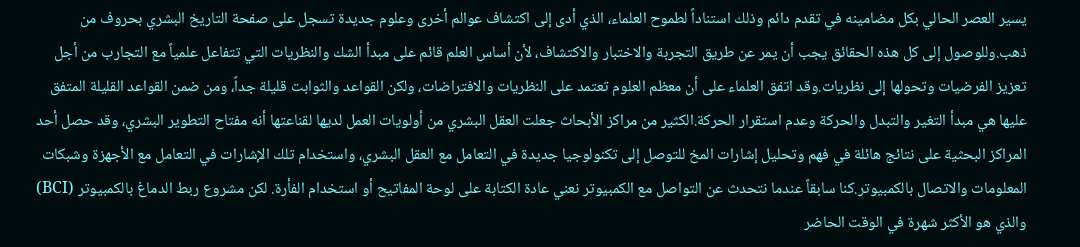يسير العصر الحالي بكل مضامينه في تقدم دائم وذلك استناداً لطموح العلماء، الذي أدى إلى اكتشاف عوالم أخرى وعلوم جديدة تسجل على صفحة التاريخ البشري بحروف من ذهب.وللوصول إلى كل هذه الحقائق يجب أن يمر عن طريق التجربة والاختبار والاكتشاف، لأن أساس العلم قائم على مبدأ الشك والنظريات التي تتفاعل علمياً مع التجارب من أجل تعزيز الفرضيات وتحولها إلى نظريات.وقد اتفق العلماء على أن معظم العلوم تعتمد على النظريات والافتراضات، ولكن القواعد والثوابت قليلة جداً، ومن ضمن القواعد القليلة المتفق عليها هي مبدأ التغير والتبدل والحركة وعدم استقرار الحركة.الكثير من مراكز الأبحاث جعلت العقل البشري من أولويات العمل لديها لقناعتها أنه مفتاح التطوير البشري، وقد حصل أحد المراكز البحثية على نتائج هائلة في فهم وتحليل إشارات المخ للتوصل إلى تكنولوجيا جديدة في التعامل مع العقل البشري، واستخدام تلك الإشارات في التعامل مع الأجهزة وشبكات المعلومات والاتصال بالكمبيوتر.كنا سابقاً عندما نتحدث عن التواصل مع الكمبيوتر نعني عادة الكتابة على لوحة المفاتيح أو استخدام الفأرة. لكن مشروع ربط الدماغ بالكمبيوتر (BCI) والذي هو الأكثر شهرة في الوقت الحاضر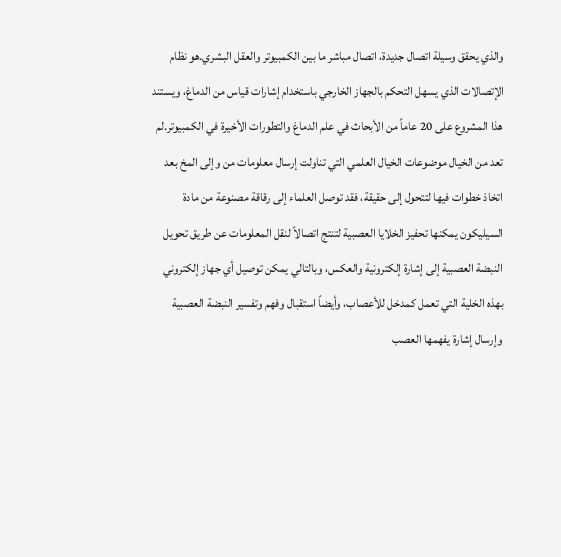والذي يحقق وسيلة اتصال جديدة، اتصال مباشر ما بين الكمبيوتر والعقل البشري.هو نظام الإتصالات الذي يسهل التحكم بالجهاز الخارجي باستخدام إشارات قياس من الدماغ، ويستند هذا المشروع على 20 عاماً من الأبحاث في علم الدماغ والتطورات الأخيرة في الكمبيوتر.لم تعد من الخيال موضوعات الخيال العلمي التي تناولت إرسال معلومات من وإلى المخ بعد اتخاذ خطوات فيها لتتحول إلى حقيقة، فقد توصل العلماء إلى رقاقة مصنوعة من مادة السيليكون يمكنها تحفيز الخلايا العصبية لتنتج اتصالاً لنقل المعلومات عن طريق تحويل النبضة العصبية إلى إشارة إلكترونية والعكس، وبالتالي يمكن توصيل أي جهاز إلكتروني بهذه الخلية التي تعمل كمدخل للأعصاب، وأيضاً استقبال وفهم وتفسير النبضة العصبية وإرسال إشارة يفهمها العصب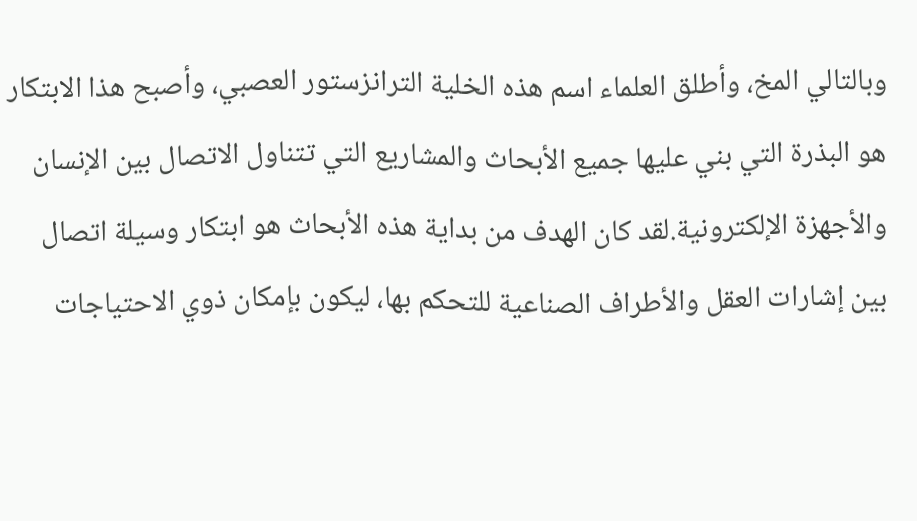وبالتالي المخ، وأطلق العلماء اسم هذه الخلية الترانزستور العصبي، وأصبح هذا الابتكار هو البذرة التي بني عليها جميع الأبحاث والمشاريع التي تتناول الاتصال بين الإنسان والأجهزة الإلكترونية.لقد كان الهدف من بداية هذه الأبحاث هو ابتكار وسيلة اتصال بين إشارات العقل والأطراف الصناعية للتحكم بها، ليكون بإمكان ذوي الاحتياجات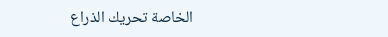الخاصة تحريك الذراع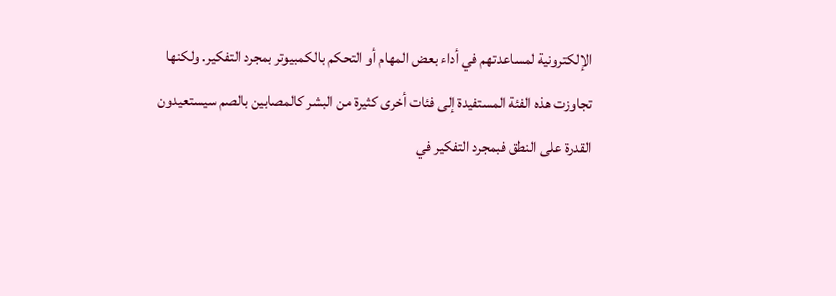الإلكترونية لمساعدتهم في أداء بعض المهام أو التحكم بالكمبيوتر بمجرد التفكير. ولكنها تجاوزت هذه الفئة المستفيدة إلى فئات أخرى كثيرة من البشر كالمصابين بالصم سيستعيدون القدرة على النطق فبمجرد التفكير في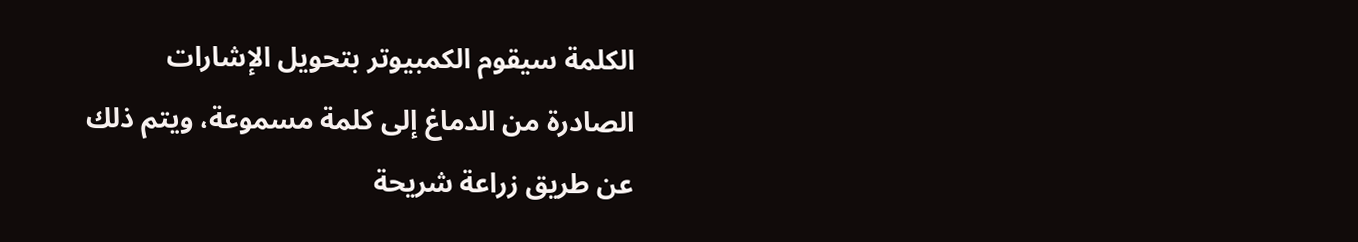الكلمة سيقوم الكمبيوتر بتحويل الإشارات الصادرة من الدماغ إلى كلمة مسموعة، ويتم ذلك عن طريق زراعة شريحة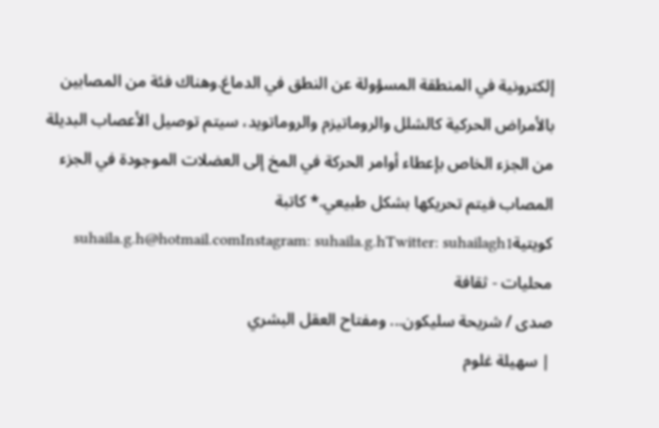إلكترونية في المنطقة المسؤولة عن النطق في الدماغ.وهناك فئة من المصابين بالأمراض الحركية كالشلل والروماتيزم والروماتويد، سيتم توصيل الأعصاب البديلة من الجزء الخاص بإعطاء أوامر الحركة في المخ إلى العضلات الموجودة في الجزء المصاب فيتم تحريكها بشكل طبيعي.* كاتبة كويتيةsuhaila.g.h@hotmail.comInstagram: suhaila.g.hTwitter: suhailagh1
محليات - ثقافة
صدى / شريحة سليكون... ومفتاح العقل البشري
| سهيلة غلوم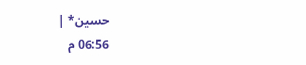حسين* |
06:56 م